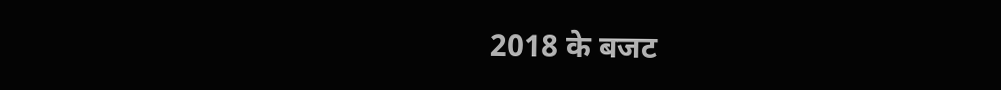2018 के बजट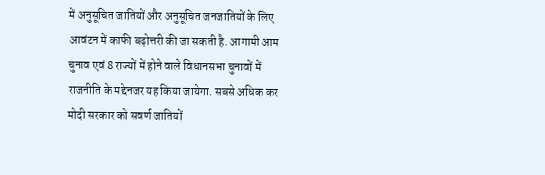में अनुसूचित जातियों और अनुसूचित जनजातियों के लिए आवंटन में काफी बढ़ोत्तरी की जा सकती है. आगामी आम चुनाव एवं 8 राज्यों में होने वाले विधानसभा चुनावों में राजनीति के मद्देनजर यह किया जायेगा. सबसे अधिक कर मोदी सरकार को सवर्ण जातियों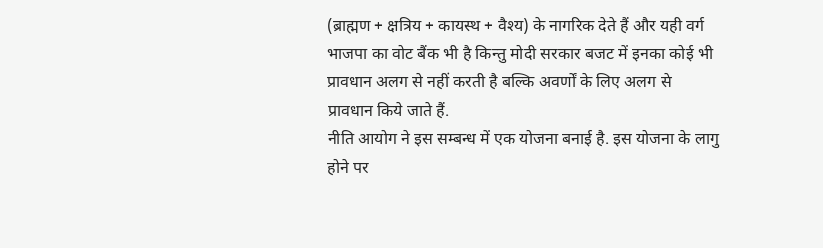(ब्राह्मण + क्षत्रिय + कायस्थ + वैश्य) के नागरिक देते हैं और यही वर्ग भाजपा का वोट बैंक भी है किन्तु मोदी सरकार बजट में इनका कोई भी प्रावधान अलग से नहीं करती है बल्कि अवर्णों के लिए अलग से प्रावधान किये जाते हैं.
नीति आयोग ने इस सम्बन्ध में एक योजना बनाई है. इस योजना के लागु होने पर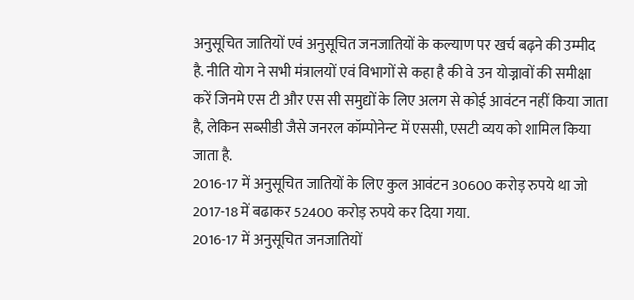अनुसूचित जातियों एवं अनुसूचित जनजातियों के कल्याण पर खर्च बढ़ने की उम्मीद है. नीति योग ने सभी मंत्रालयों एवं विभागों से कहा है की वे उन योज्नावों की समीक्षा करें जिनमे एस टी और एस सी समुद्यों के लिए अलग से कोई आवंटन नहीं किया जाता है, लेकिन सब्सीडी जैसे जनरल कॉम्पोनेन्ट में एससी, एसटी व्यय को शामिल किया जाता है.
2016-17 में अनुसूचित जातियों के लिए कुल आवंटन 30600 करोड़ रुपये था जो 2017-18 में बढाकर 52400 करोड़ रुपये कर दिया गया.
2016-17 में अनुसूचित जनजातियों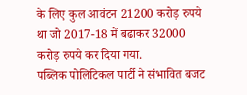के लिए कुल आवंटन 21200 करोड़ रुपये था जो 2017-18 में बढाकर 32000 करोड़ रुपये कर दिया गया.
पब्लिक पोलिटिकल पार्टी ने संभावित बजट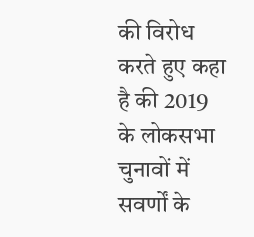की विरोध करते हुए कहा है की 2019 के लोकसभा चुनावों में सवर्णों के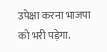उपेक्षा करना भाजपा को भरी पड़ेगा.